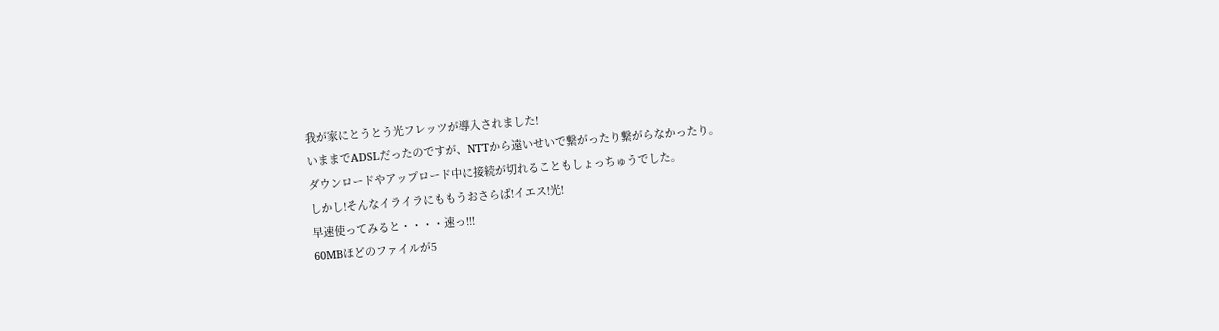我が家にとうとう光フレッツが導入されました!
いままでADSLだったのですが、NTTから遠いせいで繋がったり繋がらなかったり。
ダウンロードやアップロード中に接続が切れることもしょっちゅうでした。
しかし!そんなイライラにももうおさらば!イエス!光!
早速使ってみると・・・・速っ!!!
60MBほどのファイルが5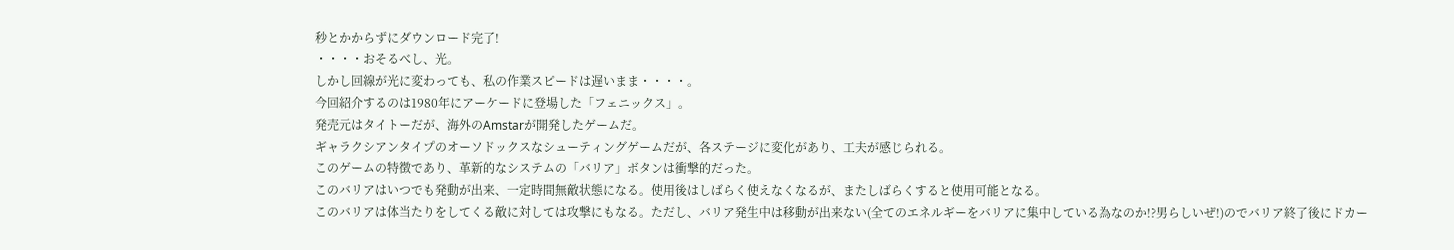秒とかからずにダウンロード完了!
・・・・おそるべし、光。
しかし回線が光に変わっても、私の作業スピードは遅いまま・・・・。
今回紹介するのは1980年にアーケードに登場した「フェニックス」。
発売元はタイトーだが、海外のAmstarが開発したゲームだ。
ギャラクシアンタイプのオーソドックスなシューティングゲームだが、各ステージに変化があり、工夫が感じられる。
このゲームの特徴であり、革新的なシステムの「バリア」ボタンは衝撃的だった。
このバリアはいつでも発動が出来、一定時間無敵状態になる。使用後はしばらく使えなくなるが、またしばらくすると使用可能となる。
このバリアは体当たりをしてくる敵に対しては攻撃にもなる。ただし、バリア発生中は移動が出来ない(全てのエネルギーをバリアに集中している為なのか!?男らしいぜ!)のでバリア終了後にドカー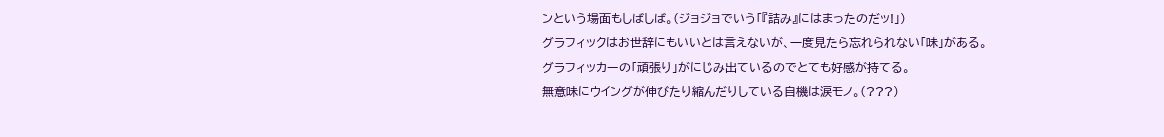ンという場面もしばしば。(ジョジョでいう「『詰み』にはまったのだッ!」)
グラフィックはお世辞にもいいとは言えないが、一度見たら忘れられない「味」がある。
グラフィッカーの「頑張り」がにじみ出ているのでとても好感が持てる。
無意味にウイングが伸びたり縮んだりしている自機は涙モノ。(???)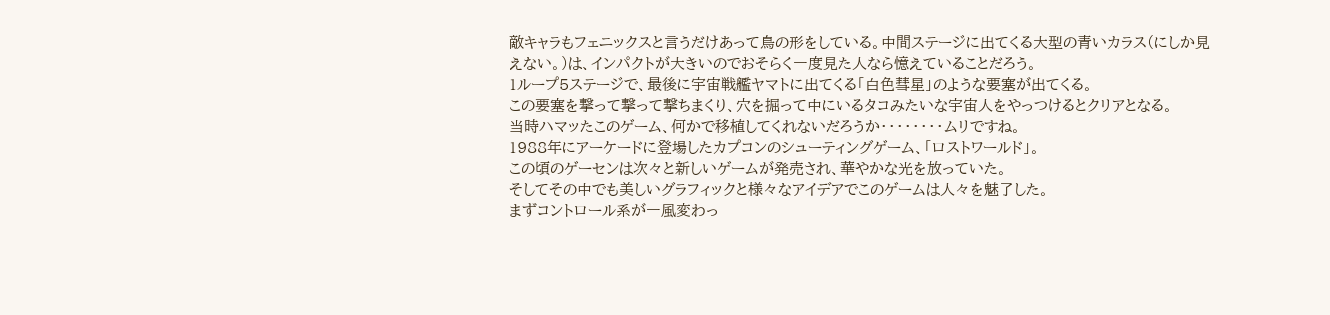敵キャラもフェニックスと言うだけあって鳥の形をしている。中間ステージに出てくる大型の青いカラス(にしか見えない。)は、インパクトが大きいのでおそらく一度見た人なら憶えていることだろう。
1ループ5ステージで、最後に宇宙戦艦ヤマトに出てくる「白色彗星」のような要塞が出てくる。
この要塞を撃って撃って撃ちまくり、穴を掘って中にいるタコみたいな宇宙人をやっつけるとクリアとなる。
当時ハマッたこのゲーム、何かで移植してくれないだろうか・・・・・・・・ムリですね。
1988年にアーケードに登場したカプコンのシューティングゲーム、「ロストワールド」。
この頃のゲーセンは次々と新しいゲームが発売され、華やかな光を放っていた。
そしてその中でも美しいグラフィックと様々なアイデアでこのゲームは人々を魅了した。
まずコントロール系が一風変わっ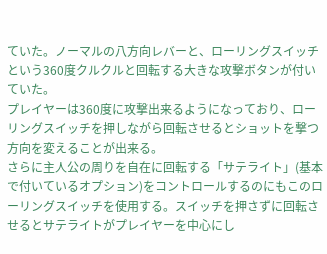ていた。ノーマルの八方向レバーと、ローリングスイッチという360度クルクルと回転する大きな攻撃ボタンが付いていた。
プレイヤーは360度に攻撃出来るようになっており、ローリングスイッチを押しながら回転させるとショットを撃つ方向を変えることが出来る。
さらに主人公の周りを自在に回転する「サテライト」(基本で付いているオプション)をコントロールするのにもこのローリングスイッチを使用する。スイッチを押さずに回転させるとサテライトがプレイヤーを中心にし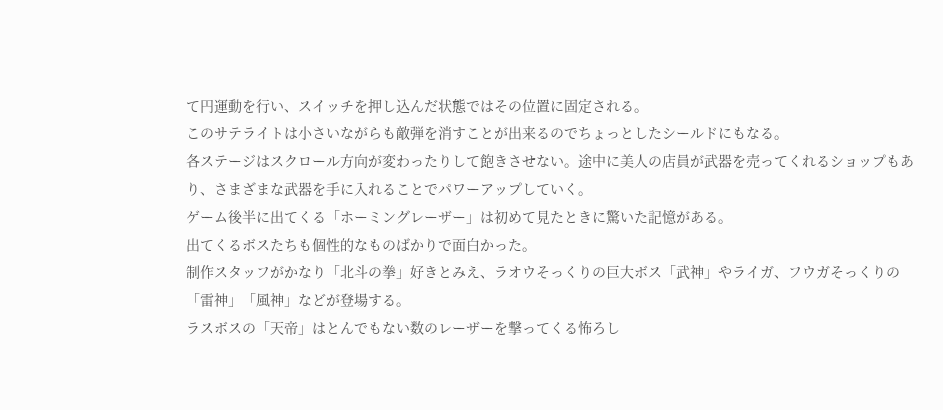て円運動を行い、スイッチを押し込んだ状態ではその位置に固定される。
このサテライトは小さいながらも敵弾を消すことが出来るのでちょっとしたシールドにもなる。
各ステージはスクロール方向が変わったりして飽きさせない。途中に美人の店員が武器を売ってくれるショップもあり、さまざまな武器を手に入れることでパワーアップしていく。
ゲーム後半に出てくる「ホーミングレーザー」は初めて見たときに驚いた記憶がある。
出てくるボスたちも個性的なものばかりで面白かった。
制作スタッフがかなり「北斗の拳」好きとみえ、ラオウそっくりの巨大ボス「武神」やライガ、フウガそっくりの「雷神」「風神」などが登場する。
ラスボスの「天帝」はとんでもない数のレーザーを撃ってくる怖ろし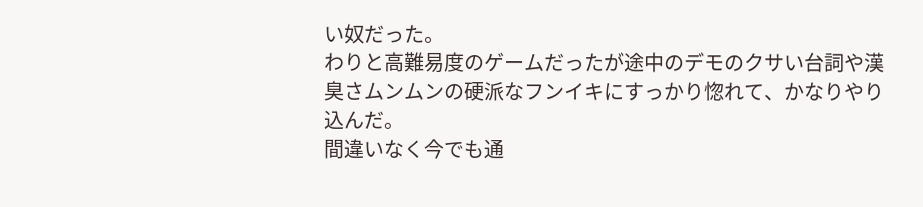い奴だった。
わりと高難易度のゲームだったが途中のデモのクサい台詞や漢臭さムンムンの硬派なフンイキにすっかり惚れて、かなりやり込んだ。
間違いなく今でも通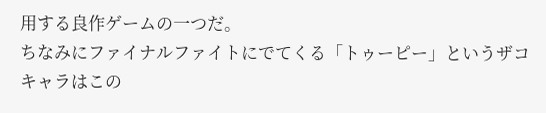用する良作ゲームの一つだ。
ちなみにファイナルファイトにでてくる「トゥーピー」というザコキャラはこの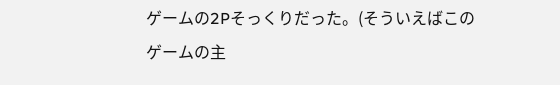ゲームの2Pそっくりだった。(そういえばこのゲームの主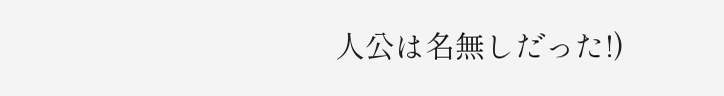人公は名無しだった!)